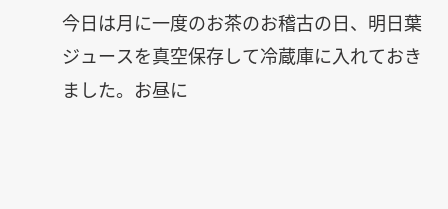今日は月に一度のお茶のお稽古の日、明日葉ジュースを真空保存して冷蔵庫に入れておきました。お昼に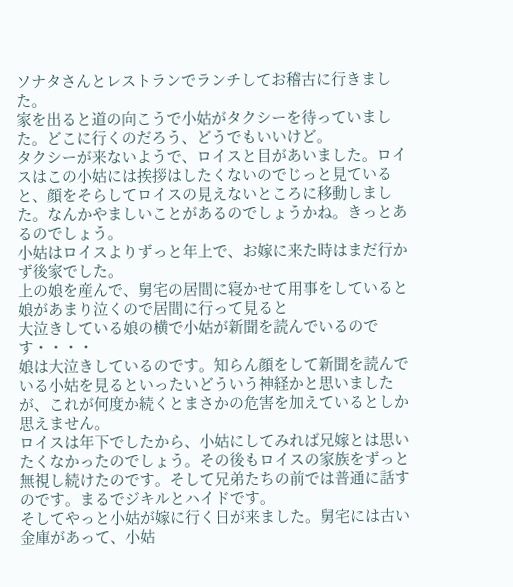ソナタさんとレストランでランチしてお稽古に行きました。
家を出ると道の向こうで小姑がタクシーを待っていました。どこに行くのだろう、どうでもいいけど。
タクシーが来ないようで、ロイスと目があいました。ロイスはこの小姑には挨拶はしたくないのでじっと見ていると、顔をそらしてロイスの見えないところに移動しました。なんかやましいことがあるのでしょうかね。きっとあるのでしょう。
小姑はロイスよりずっと年上で、お嫁に来た時はまだ行かず後家でした。
上の娘を産んで、舅宅の居間に寝かせて用事をしていると娘があまり泣くので居間に行って見ると
大泣きしている娘の横で小姑が新聞を読んでいるのです・・・・
娘は大泣きしているのです。知らん顔をして新聞を読んでいる小姑を見るといったいどういう神経かと思いましたが、これが何度か続くとまさかの危害を加えているとしか思えません。
ロイスは年下でしたから、小姑にしてみれば兄嫁とは思いたくなかったのでしょう。その後もロイスの家族をずっと無視し続けたのです。そして兄弟たちの前では普通に話すのです。まるでジキルとハイドです。
そしてやっと小姑が嫁に行く日が来ました。舅宅には古い金庫があって、小姑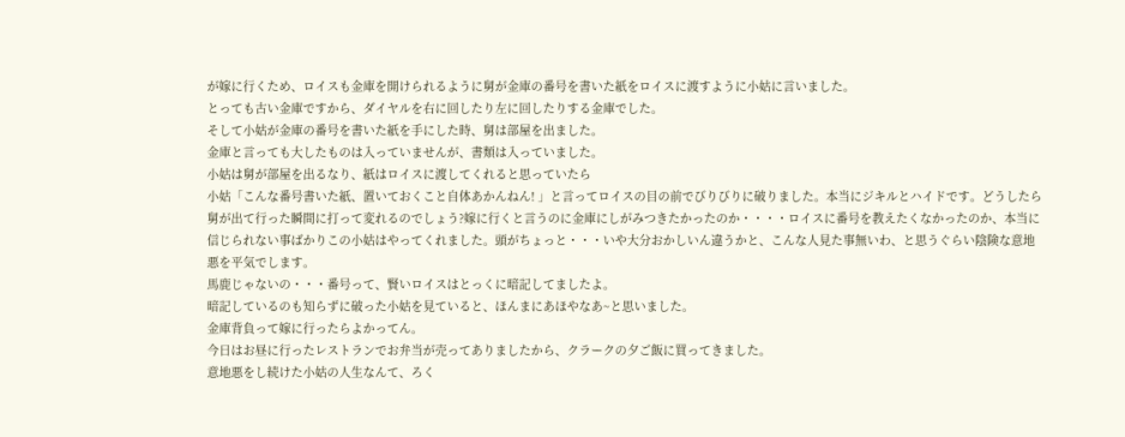が嫁に行くため、ロイスも金庫を開けられるように舅が金庫の番号を書いた紙をロイスに渡すように小姑に言いました。
とっても古い金庫ですから、ダイヤルを右に回したり左に回したりする金庫でした。
そして小姑が金庫の番号を書いた紙を手にした時、舅は部屋を出ました。
金庫と言っても大したものは入っていませんが、書類は入っていました。
小姑は舅が部屋を出るなり、紙はロイスに渡してくれると思っていたら
小姑「こんな番号書いた紙、置いておくこと自体あかんねん! 」と言ってロイスの目の前でびりびりに破りました。本当にジキルとハイドです。どうしたら舅が出て行った瞬間に打って変れるのでしょう?嫁に行くと言うのに金庫にしがみつきたかったのか・・・・ロイスに番号を教えたくなかったのか、本当に信じられない事ばかりこの小姑はやってくれました。頭がちょっと・・・いや大分おかしいん違うかと、こんな人見た事無いわ、と思うぐらい陰険な意地悪を平気でします。
馬鹿じゃないの・・・番号って、賢いロイスはとっくに暗記してましたよ。
暗記しているのも知らずに破った小姑を見ていると、ほんまにあほやなあ~と思いました。
金庫背負って嫁に行ったらよかってん。
今日はお昼に行ったレストランでお弁当が売ってありましたから、クラークの夕ご飯に買ってきました。
意地悪をし続けた小姑の人生なんて、ろく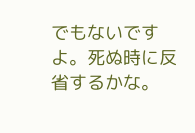でもないですよ。死ぬ時に反省するかな。